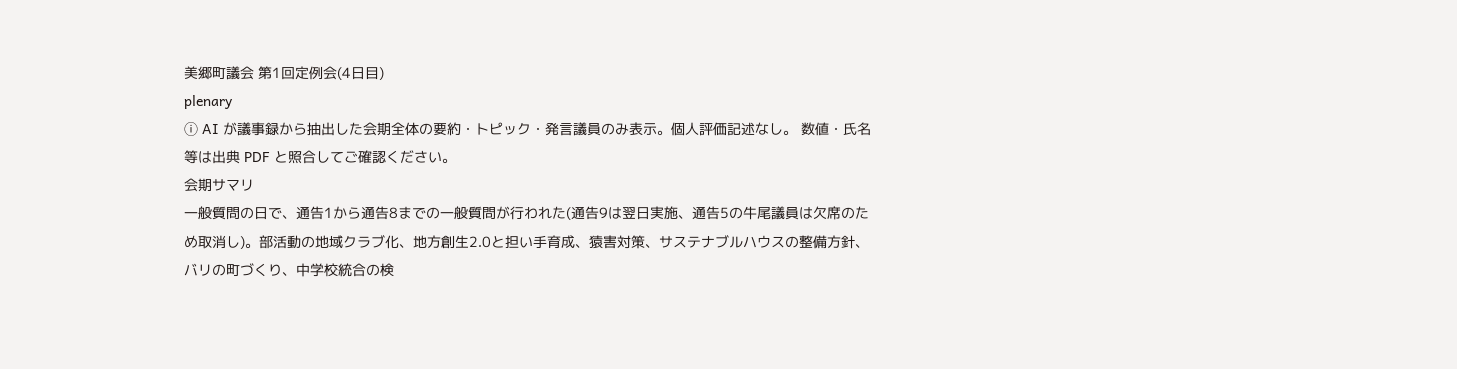美郷町議会 第1回定例会(4日目)
plenary
ⓘ AI が議事録から抽出した会期全体の要約・トピック・発言議員のみ表示。個人評価記述なし。 数値・氏名等は出典 PDF と照合してご確認ください。
会期サマリ
一般質問の日で、通告1から通告8までの一般質問が行われた(通告9は翌日実施、通告5の牛尾議員は欠席のため取消し)。部活動の地域クラブ化、地方創生2.0と担い手育成、猿害対策、サステナブルハウスの整備方針、バリの町づくり、中学校統合の検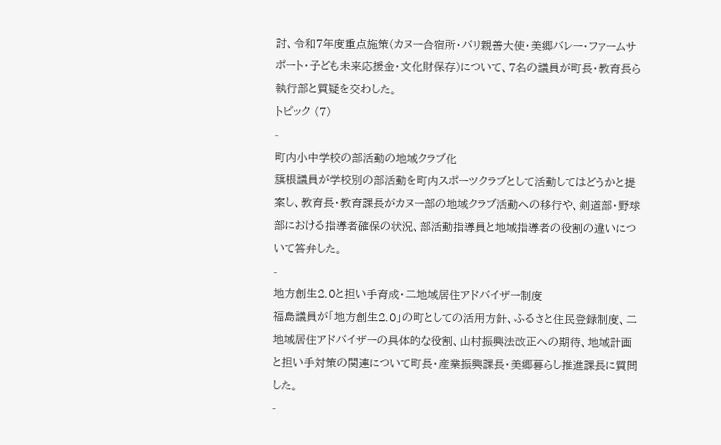討、令和7年度重点施策(カヌー合宿所・バリ親善大使・美郷バレー・ファームサポート・子ども未来応援金・文化財保存)について、7名の議員が町長・教育長ら執行部と質疑を交わした。
トピック (7)
-
町内小中学校の部活動の地域クラブ化
簱根議員が学校別の部活動を町内スポーツクラブとして活動してはどうかと提案し、教育長・教育課長がカヌー部の地域クラブ活動への移行や、剣道部・野球部における指導者確保の状況、部活動指導員と地域指導者の役割の違いについて答弁した。
-
地方創生2.0と担い手育成・二地域居住アドバイザー制度
福島議員が「地方創生2.0」の町としての活用方針、ふるさと住民登録制度、二地域居住アドバイザーの具体的な役割、山村振興法改正への期待、地域計画と担い手対策の関連について町長・産業振興課長・美郷暮らし推進課長に質問した。
-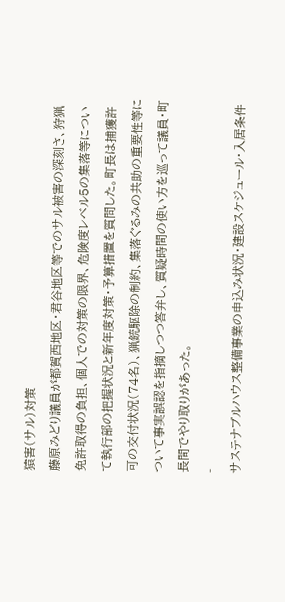猿害(サル)対策
藤原みどり議員が都賀西地区・君谷地区等でのサル被害の深刻さ、狩猟免許取得の負担、個人での対策の限界、危険度レベル5の集落等について執行部の把握状況と新年度対策・予算措置を質問した。町長は捕獲許可の交付状況(74名)、猟銃駆除の制約、集落ぐるみの共助の重要性等について事実誤認を指摘しつつ答弁し、質疑時間の使い方を巡って議員・町長間でやり取りがあった。
-
サステナブルハウス整備事業の申込み状況・建設スケジュール・入居条件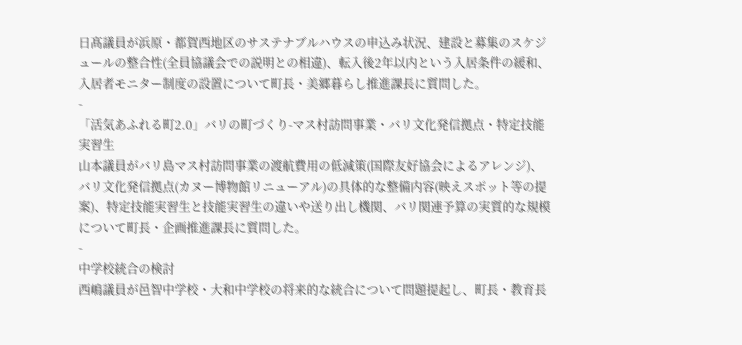日髙議員が浜原・都賀西地区のサステナブルハウスの申込み状況、建設と募集のスケジュールの整合性(全員協議会での説明との相違)、転入後2年以内という入居条件の緩和、入居者モニター制度の設置について町長・美郷暮らし推進課長に質問した。
-
「活気あふれる町2.0」バリの町づくり-マス村訪問事業・バリ文化発信拠点・特定技能実習生
山本議員がバリ島マス村訪問事業の渡航費用の低減策(国際友好協会によるアレンジ)、バリ文化発信拠点(カヌー博物館リニューアル)の具体的な整備内容(映えスポット等の提案)、特定技能実習生と技能実習生の違いや送り出し機関、バリ関連予算の実質的な規模について町長・企画推進課長に質問した。
-
中学校統合の検討
西嶋議員が邑智中学校・大和中学校の将来的な統合について問題提起し、町長・教育長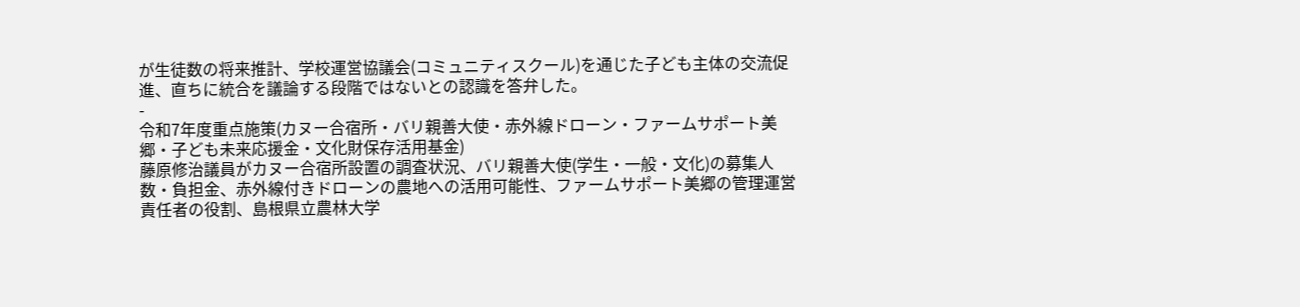が生徒数の将来推計、学校運営協議会(コミュニティスクール)を通じた子ども主体の交流促進、直ちに統合を議論する段階ではないとの認識を答弁した。
-
令和7年度重点施策(カヌー合宿所・バリ親善大使・赤外線ドローン・ファームサポート美郷・子ども未来応援金・文化財保存活用基金)
藤原修治議員がカヌー合宿所設置の調査状況、バリ親善大使(学生・一般・文化)の募集人数・負担金、赤外線付きドローンの農地への活用可能性、ファームサポート美郷の管理運営責任者の役割、島根県立農林大学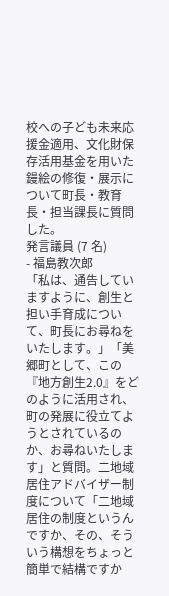校への子ども未来応援金適用、文化財保存活用基金を用いた鏝絵の修復・展示について町長・教育長・担当課長に質問した。
発言議員 (7 名)
- 福島教次郎
「私は、通告していますように、創生と担い手育成について、町長にお尋ねをいたします。」「美郷町として、この『地方創生2.0』をどのように活用され、町の発展に役立てようとされているのか、お尋ねいたします」と質問。二地域居住アドバイザー制度について「二地域居住の制度というんですか、その、そういう構想をちょっと簡単で結構ですか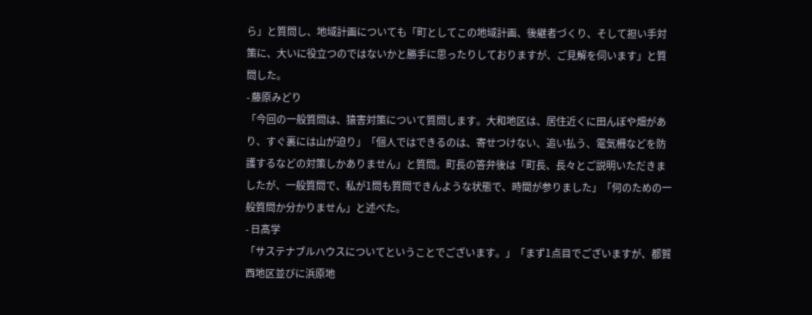ら」と質問し、地域計画についても「町としてこの地域計画、後継者づくり、そして担い手対策に、大いに役立つのではないかと勝手に思ったりしておりますが、ご見解を伺います」と質問した。
- 藤原みどり
「今回の一般質問は、猿害対策について質問します。大和地区は、居住近くに田んぼや畑があり、すぐ裏には山が迫り」「個人ではできるのは、寄せつけない、追い払う、電気柵などを防護するなどの対策しかありません」と質問。町長の答弁後は「町長、長々とご説明いただきましたが、一般質問で、私が1問も質問できんような状態で、時間が参りました」「何のための一般質問か分かりません」と述べた。
- 日髙学
「サステナブルハウスについてということでございます。」「まず1点目でございますが、都賀西地区並びに浜原地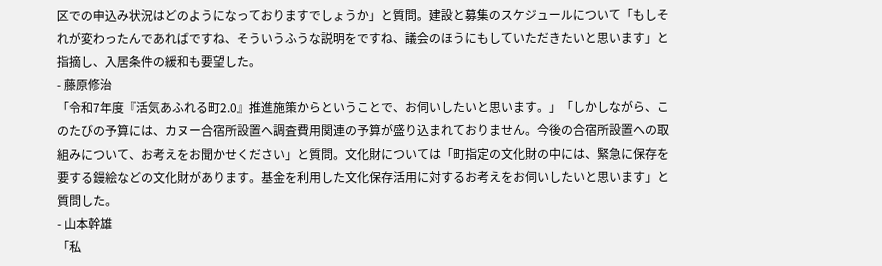区での申込み状況はどのようになっておりますでしょうか」と質問。建設と募集のスケジュールについて「もしそれが変わったんであればですね、そういうふうな説明をですね、議会のほうにもしていただきたいと思います」と指摘し、入居条件の緩和も要望した。
- 藤原修治
「令和7年度『活気あふれる町2.0』推進施策からということで、お伺いしたいと思います。」「しかしながら、このたびの予算には、カヌー合宿所設置へ調査費用関連の予算が盛り込まれておりません。今後の合宿所設置への取組みについて、お考えをお聞かせください」と質問。文化財については「町指定の文化財の中には、緊急に保存を要する鏝絵などの文化財があります。基金を利用した文化保存活用に対するお考えをお伺いしたいと思います」と質問した。
- 山本幹雄
「私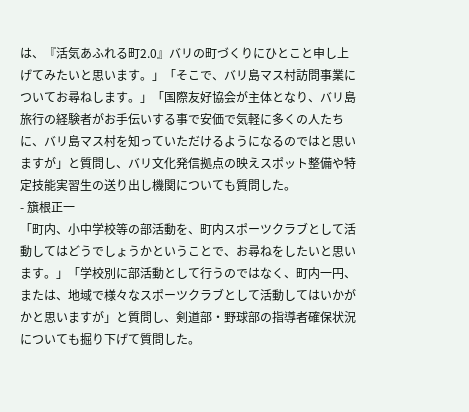は、『活気あふれる町2.0』バリの町づくりにひとこと申し上げてみたいと思います。」「そこで、バリ島マス村訪問事業についてお尋ねします。」「国際友好協会が主体となり、バリ島旅行の経験者がお手伝いする事で安価で気軽に多くの人たちに、バリ島マス村を知っていただけるようになるのではと思いますが」と質問し、バリ文化発信拠点の映えスポット整備や特定技能実習生の送り出し機関についても質問した。
- 簱根正一
「町内、小中学校等の部活動を、町内スポーツクラブとして活動してはどうでしょうかということで、お尋ねをしたいと思います。」「学校別に部活動として行うのではなく、町内一円、または、地域で様々なスポーツクラブとして活動してはいかがかと思いますが」と質問し、剣道部・野球部の指導者確保状況についても掘り下げて質問した。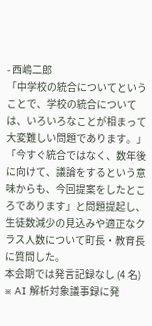- 西嶋二郎
「中学校の統合についてということで、学校の統合については、いろいろなことが相まって大変難しい問題であります。」「今すぐ統合ではなく、数年後に向けて、議論をするという意味からも、今回提案をしたところであります」と問題提起し、生徒数減少の見込みや適正なクラス人数について町長・教育長に質問した。
本会期では発言記録なし (4 名)
※ AI 解析対象議事録に発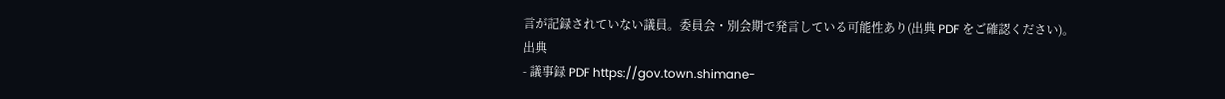言が記録されていない議員。委員会・別会期で発言している可能性あり(出典 PDF をご確認ください)。
出典
- 議事録 PDF https://gov.town.shimane-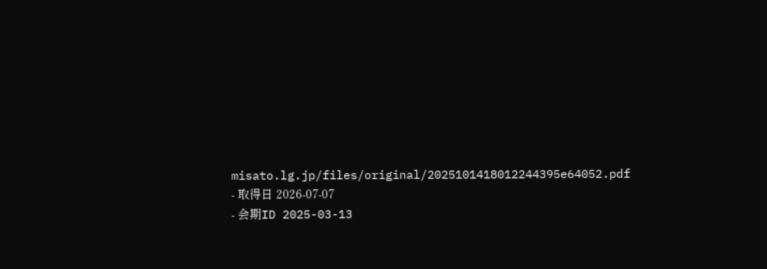misato.lg.jp/files/original/2025101418012244395e64052.pdf
- 取得日 2026-07-07
- 会期ID 2025-03-13